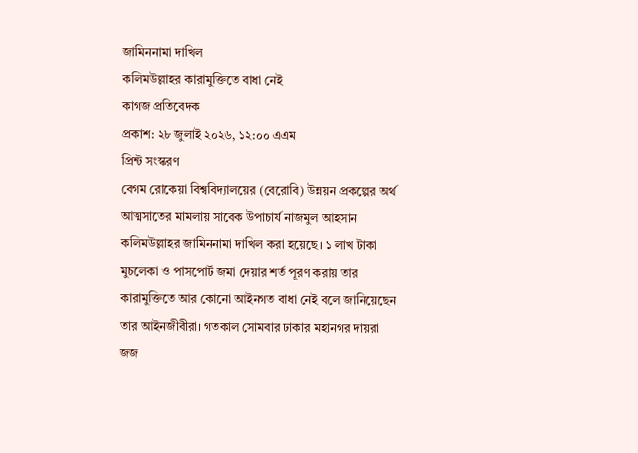জামিননামা দাখিল
কলিমউল্লাহর কারামুক্তিতে বাধা নেই
কাগজ প্রতিবেদক
প্রকাশ: ২৮ জুলাই ২০২৬, ১২:০০ এএম
প্রিন্ট সংস্করণ
বেগম রোকেয়া বিশ্ববিদ্যালয়ের (বেরোবি) উন্নয়ন প্রকল্পের অর্থ আত্মসাতের মামলায় সাবেক উপাচার্য নাজমুল আহসান কলিমউল্লাহর জামিননামা দাখিল করা হয়েছে। ১ লাখ টাকা মুচলেকা ও পাসপোর্ট জমা দেয়ার শর্ত পূরণ করায় তার কারামুক্তিতে আর কোনো আইনগত বাধা নেই বলে জানিয়েছেন তার আইনজীবীরা। গতকাল সোমবার ঢাকার মহানগর দায়রা জজ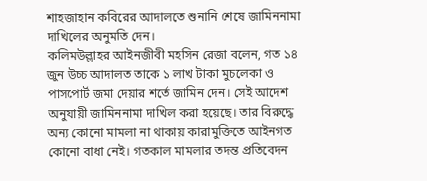শাহজাহান কবিরের আদালতে শুনানি শেষে জামিননামা দাখিলের অনুমতি দেন।
কলিমউল্লাহর আইনজীবী মহসিন রেজা বলেন, গত ১৪ জুন উচ্চ আদালত তাকে ১ লাখ টাকা মুচলেকা ও পাসপোর্ট জমা দেয়ার শর্তে জামিন দেন। সেই আদেশ অনুযায়ী জামিননামা দাখিল করা হয়েছে। তার বিরুদ্ধে অন্য কোনো মামলা না থাকায় কারামুক্তিতে আইনগত কোনো বাধা নেই। গতকাল মামলার তদন্ত প্রতিবেদন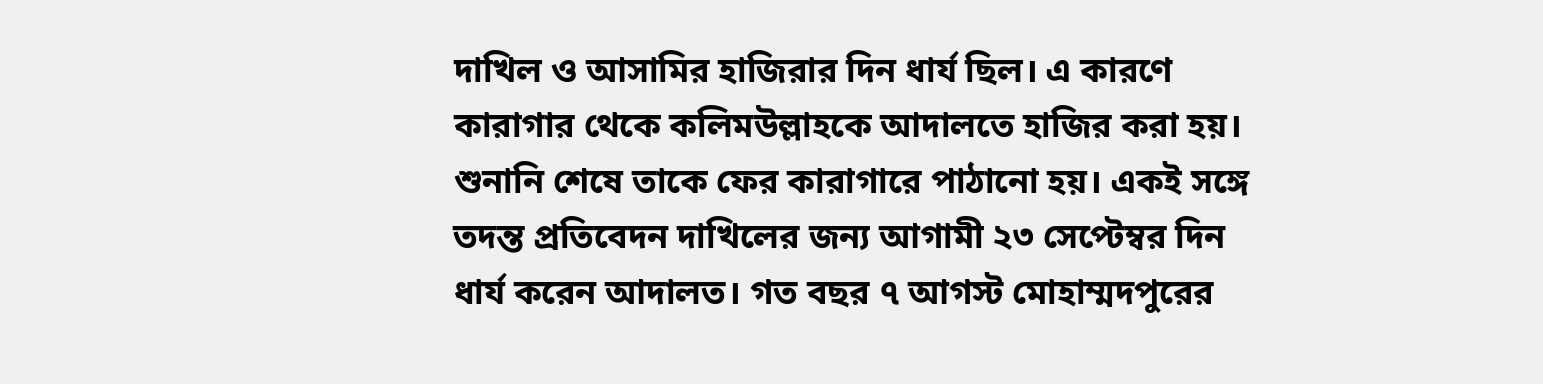দাখিল ও আসামির হাজিরার দিন ধার্য ছিল। এ কারণে কারাগার থেকে কলিমউল্লাহকে আদালতে হাজির করা হয়। শুনানি শেষে তাকে ফের কারাগারে পাঠানো হয়। একই সঙ্গে তদন্ত প্রতিবেদন দাখিলের জন্য আগামী ২৩ সেপ্টেম্বর দিন ধার্য করেন আদালত। গত বছর ৭ আগস্ট মোহাম্মদপুরের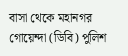বাসা থেকে মহানগর গোয়েন্দা (ডিবি) পুলিশ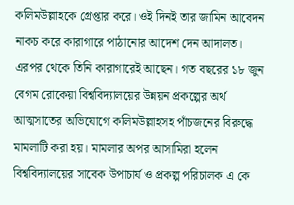কলিমউল্লাহকে গ্রেপ্তার করে। ওই দিনই তার জামিন আবেদন নাকচ করে কারাগারে পাঠানোর আদেশ দেন আদালত। এরপর থেকে তিনি কারাগারেই আছেন। গত বছরের ১৮ জুন বেগম রোকেয়া বিশ্ববিদ্যালয়ের উন্নয়ন প্রকল্পের অর্থ আত্মসাতের অভিযোগে কলিমউল্লাহসহ পাঁচজনের বিরুদ্ধে মামলাটি করা হয়। মামলার অপর আসামিরা হলেন বিশ্ববিদ্যালয়ের সাবেক উপাচার্য ও প্রকল্প পরিচালক এ কে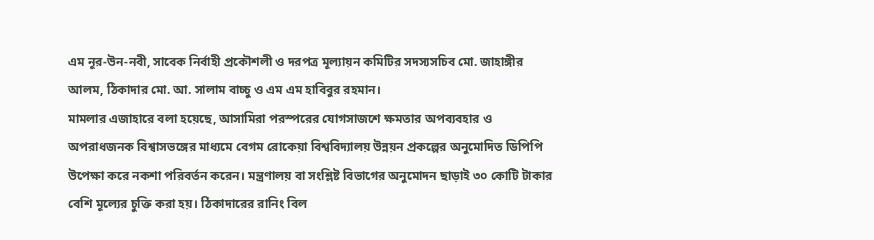এম নূর-উন-নবী, সাবেক নির্বাহী প্রকৌশলী ও দরপত্র মূল্যায়ন কমিটির সদস্যসচিব মো. জাহাঙ্গীর আলম, ঠিকাদার মো. আ. সালাম বাচ্চু ও এম এম হাবিবুর রহমান।
মামলার এজাহারে বলা হয়েছে, আসামিরা পরস্পরের যোগসাজশে ক্ষমতার অপব্যবহার ও অপরাধজনক বিশ্বাসভঙ্গের মাধ্যমে বেগম রোকেয়া বিশ্ববিদ্যালয় উন্নয়ন প্রকল্পের অনুমোদিত ডিপিপি উপেক্ষা করে নকশা পরিবর্তন করেন। মন্ত্রণালয় বা সংশ্লিষ্ট বিভাগের অনুমোদন ছাড়াই ৩০ কোটি টাকার বেশি মূল্যের চুক্তি করা হয়। ঠিকাদারের রানিং বিল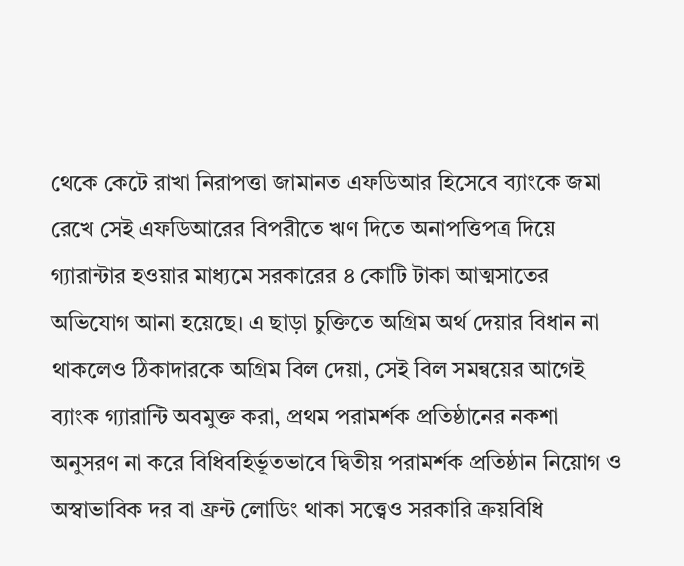থেকে কেটে রাখা নিরাপত্তা জামানত এফডিআর হিসেবে ব্যাংকে জমা রেখে সেই এফডিআরের বিপরীতে ঋণ দিতে অনাপত্তিপত্র দিয়ে গ্যারান্টার হওয়ার মাধ্যমে সরকারের ৪ কোটি টাকা আত্মসাতের অভিযোগ আনা হয়েছে। এ ছাড়া চুক্তিতে অগ্রিম অর্থ দেয়ার বিধান না থাকলেও ঠিকাদারকে অগ্রিম বিল দেয়া, সেই বিল সমন্বয়ের আগেই ব্যাংক গ্যারান্টি অবমুক্ত করা, প্রথম পরামর্শক প্রতিষ্ঠানের নকশা অনুসরণ না করে বিধিবহির্ভূতভাবে দ্বিতীয় পরামর্শক প্রতিষ্ঠান নিয়োগ ও অস্বাভাবিক দর বা ফ্রন্ট লোডিং থাকা সত্ত্বেও সরকারি ক্রয়বিধি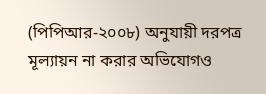(পিপিআর-২০০৮) অনুযায়ী দরপত্র মূল্যায়ন না করার অভিযোগও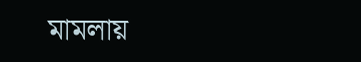মামলায়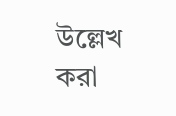উল্লেখ করা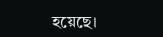হয়েছে।